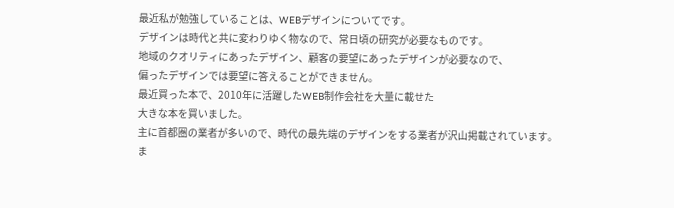最近私が勉強していることは、WEBデザインについてです。
デザインは時代と共に変わりゆく物なので、常日頃の研究が必要なものです。
地域のクオリティにあったデザイン、顧客の要望にあったデザインが必要なので、
偏ったデザインでは要望に答えることができません。
最近買った本で、2010年に活躍したWEB制作会社を大量に載せた
大きな本を買いました。
主に首都圏の業者が多いので、時代の最先端のデザインをする業者が沢山掲載されています。
ま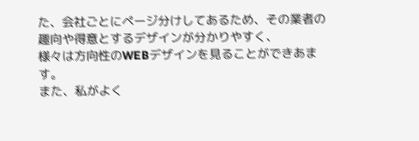た、会社ごとにページ分けしてあるため、その業者の趣向や得意とするデザインが分かりやすく、
様々は方向性のWEBデザインを見ることができあます。
また、私がよく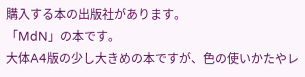購入する本の出版社があります。
「MdN」の本です。
大体A4版の少し大きめの本ですが、色の使いかたやレ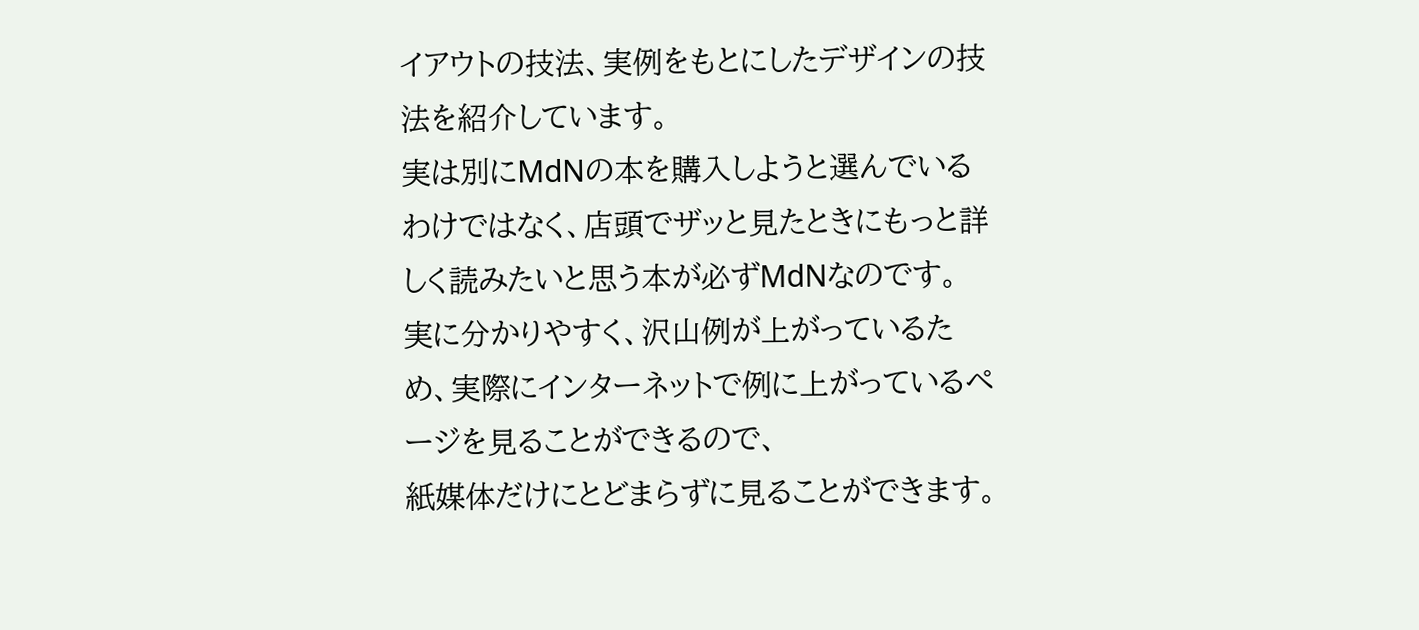イアウトの技法、実例をもとにしたデザインの技法を紹介しています。
実は別にMdNの本を購入しようと選んでいるわけではなく、店頭でザッと見たときにもっと詳しく読みたいと思う本が必ずMdNなのです。
実に分かりやすく、沢山例が上がっているため、実際にインターネットで例に上がっているページを見ることができるので、
紙媒体だけにとどまらずに見ることができます。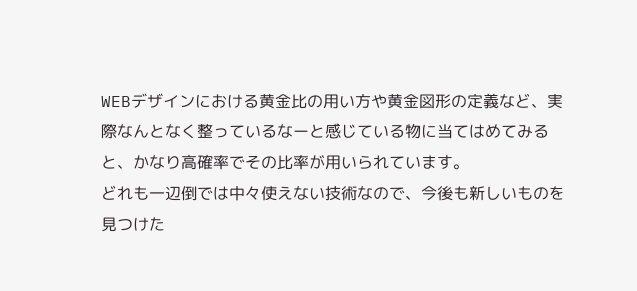WEBデザインにおける黄金比の用い方や黄金図形の定義など、実際なんとなく整っているなーと感じている物に当てはめてみると、かなり高確率でその比率が用いられています。
どれも一辺倒では中々使えない技術なので、今後も新しいものを見つけた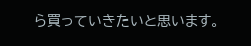ら買っていきたいと思います。